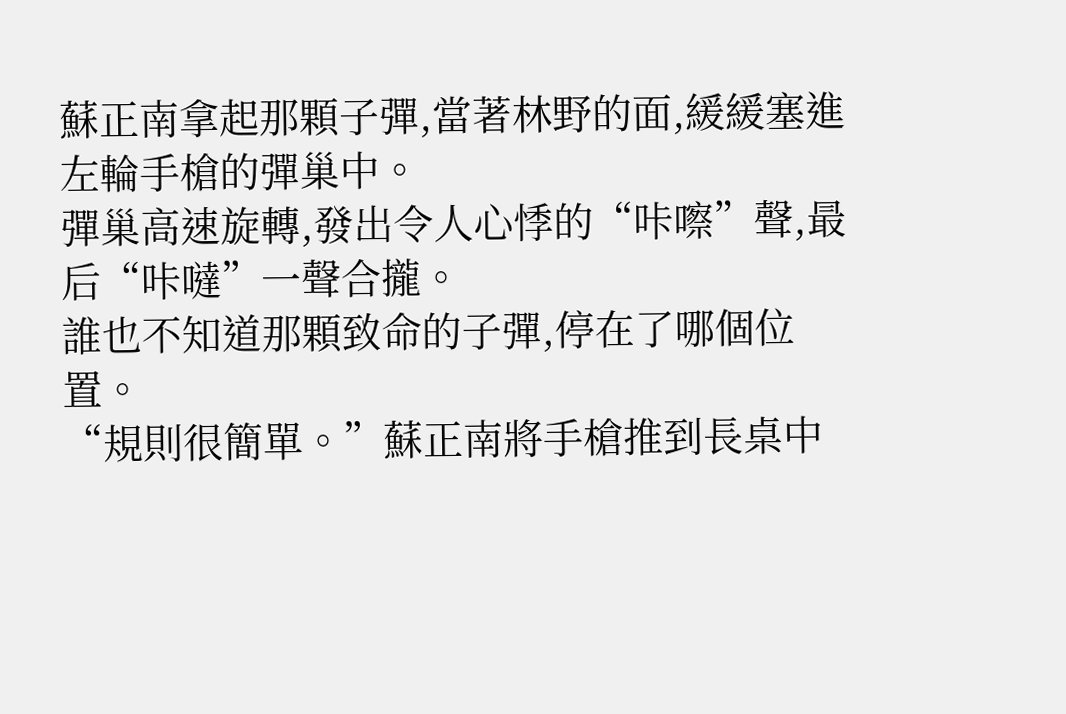蘇正南拿起那顆子彈,當著林野的面,緩緩塞進左輪手槍的彈巢中。
彈巢高速旋轉,發出令人心悸的“咔嚓”聲,最后“咔噠”一聲合攏。
誰也不知道那顆致命的子彈,停在了哪個位置。
“規則很簡單。”蘇正南將手槍推到長桌中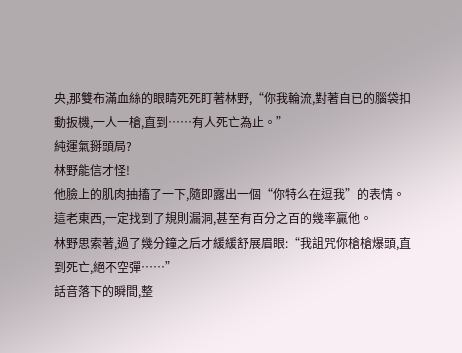央,那雙布滿血絲的眼睛死死盯著林野,“你我輪流,對著自已的腦袋扣動扳機,一人一槍,直到……有人死亡為止。”
純運氣掰頭局?
林野能信才怪!
他臉上的肌肉抽搐了一下,隨即露出一個“你特么在逗我”的表情。
這老東西,一定找到了規則漏洞,甚至有百分之百的幾率贏他。
林野思索著,過了幾分鐘之后才緩緩舒展眉眼:“我詛咒你槍槍爆頭,直到死亡,絕不空彈……”
話音落下的瞬間,整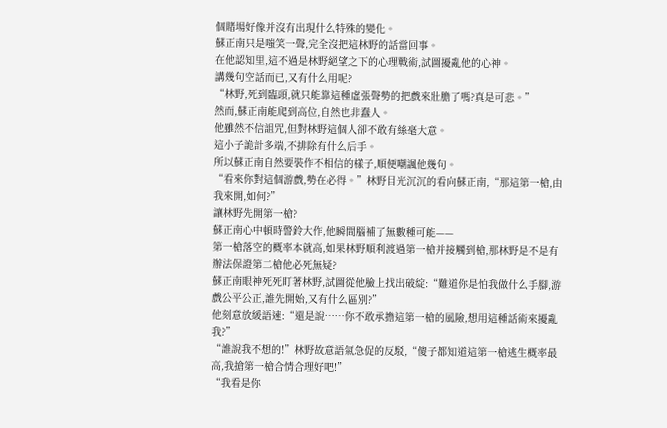個賭場好像并沒有出現什么特殊的變化。
蘇正南只是嗤笑一聲,完全沒把這林野的話當回事。
在他認知里,這不過是林野絕望之下的心理戰術,試圖擾亂他的心神。
講幾句空話而已,又有什么用呢?
“林野,死到臨頭,就只能靠這種虛張聲勢的把戲來壯膽了嗎?真是可悲。”
然而,蘇正南能爬到高位,自然也非蠢人。
他雖然不信詛咒,但對林野這個人卻不敢有絲毫大意。
這小子詭計多端,不排除有什么后手。
所以蘇正南自然要裝作不相信的樣子,順便嘲諷他幾句。
“看來你對這個游戲,勢在必得。”林野目光沉沉的看向蘇正南,“那這第一槍,由我來開,如何?”
讓林野先開第一槍?
蘇正南心中頓時警鈴大作,他瞬間腦補了無數種可能——
第一槍落空的概率本就高,如果林野順利渡過第一槍并接觸到槍,那林野是不是有辦法保證第二槍他必死無疑?
蘇正南眼神死死盯著林野,試圖從他臉上找出破綻:“難道你是怕我做什么手腳,游戲公平公正,誰先開始,又有什么區別?”
他刻意放緩語速:“還是說……你不敢承擔這第一槍的風險,想用這種話術來擾亂我?”
“誰說我不想的!”林野故意語氣急促的反駁,“傻子都知道這第一槍逃生概率最高,我搶第一槍合情合理好吧!”
“我看是你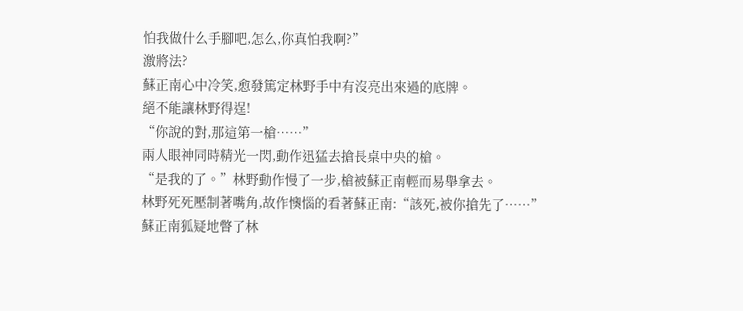怕我做什么手腳吧,怎么,你真怕我啊?”
激將法?
蘇正南心中冷笑,愈發篤定林野手中有沒亮出來過的底牌。
絕不能讓林野得逞!
“你說的對,那這第一槍……”
兩人眼神同時精光一閃,動作迅猛去搶長桌中央的槍。
“是我的了。”林野動作慢了一步,槍被蘇正南輕而易舉拿去。
林野死死壓制著嘴角,故作懊惱的看著蘇正南:“該死,被你搶先了……”
蘇正南狐疑地瞥了林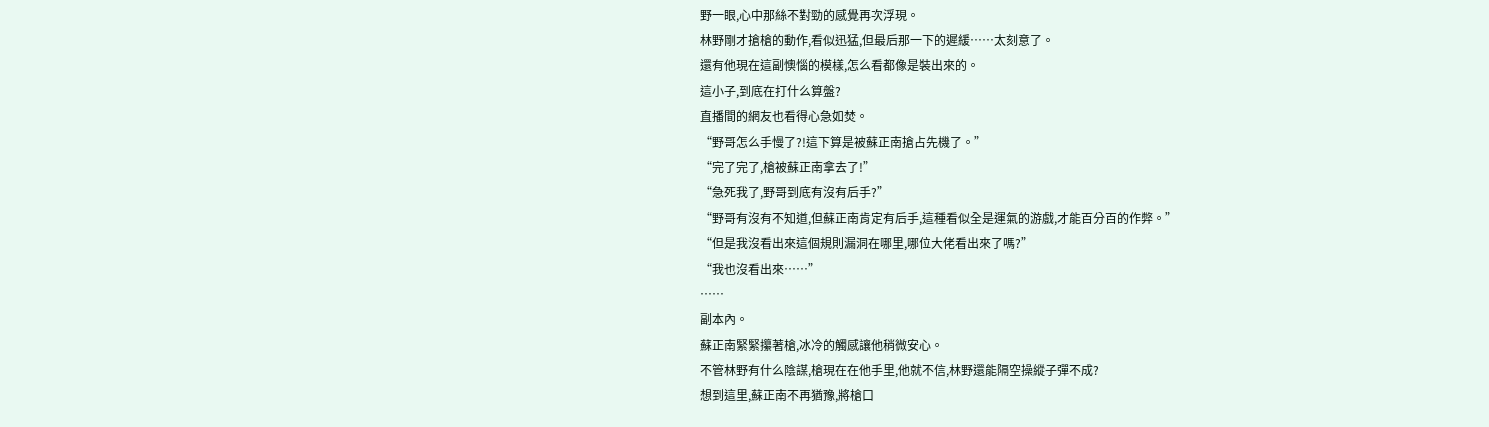野一眼,心中那絲不對勁的感覺再次浮現。
林野剛才搶槍的動作,看似迅猛,但最后那一下的遲緩……太刻意了。
還有他現在這副懊惱的模樣,怎么看都像是裝出來的。
這小子,到底在打什么算盤?
直播間的網友也看得心急如焚。
“野哥怎么手慢了?!這下算是被蘇正南搶占先機了。”
“完了完了,槍被蘇正南拿去了!”
“急死我了,野哥到底有沒有后手?”
“野哥有沒有不知道,但蘇正南肯定有后手,這種看似全是運氣的游戲,才能百分百的作弊。”
“但是我沒看出來這個規則漏洞在哪里,哪位大佬看出來了嗎?”
“我也沒看出來……”
……
副本內。
蘇正南緊緊攥著槍,冰冷的觸感讓他稍微安心。
不管林野有什么陰謀,槍現在在他手里,他就不信,林野還能隔空操縱子彈不成?
想到這里,蘇正南不再猶豫,將槍口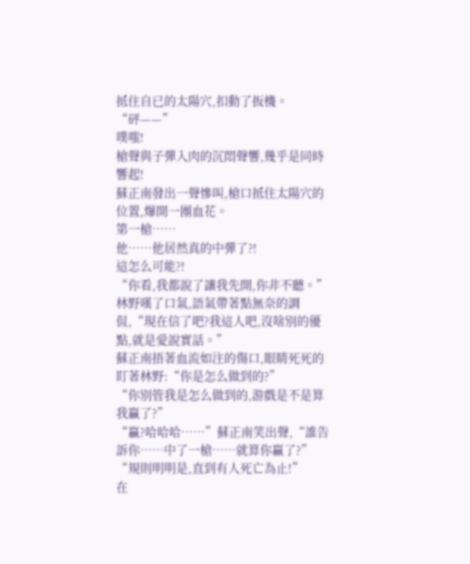抵住自已的太陽穴,扣動了扳機。
“砰——”
噗嗤!
槍聲與子彈入肉的沉悶聲響,幾乎是同時響起!
蘇正南發出一聲慘叫,槍口抵住太陽穴的位置,爆開一團血花。
第一槍……
他……他居然真的中彈了?!
這怎么可能?!
“你看,我都說了讓我先開,你非不聽。”林野嘆了口氣,語氣帶著點無奈的調侃,“現在信了吧?我這人吧,沒啥別的優點,就是愛說實話。”
蘇正南捂著血流如注的傷口,眼睛死死的盯著林野:“你是怎么做到的?”
“你別管我是怎么做到的,游戲是不是算我贏了?”
“贏?哈哈哈……”蘇正南笑出聲,“誰告訴你……中了一槍……就算你贏了?”
“規則明明是,直到有人死亡為止!”
在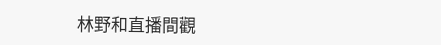林野和直播間觀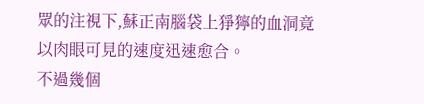眾的注視下,蘇正南腦袋上猙獰的血洞竟以肉眼可見的速度迅速愈合。
不過幾個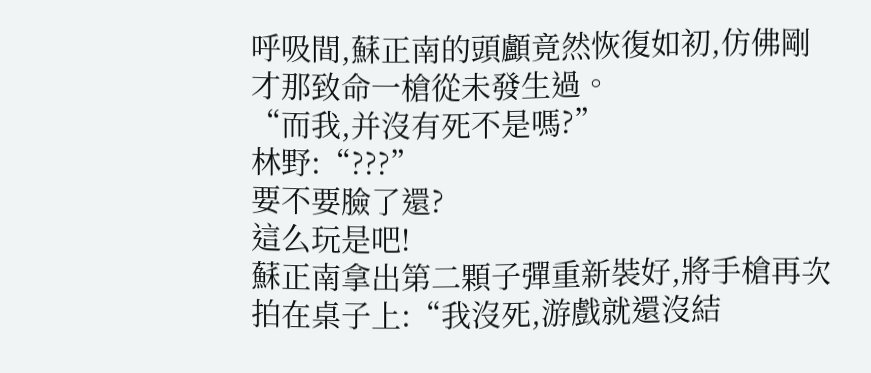呼吸間,蘇正南的頭顱竟然恢復如初,仿佛剛才那致命一槍從未發生過。
“而我,并沒有死不是嗎?”
林野:“???”
要不要臉了還?
這么玩是吧!
蘇正南拿出第二顆子彈重新裝好,將手槍再次拍在桌子上:“我沒死,游戲就還沒結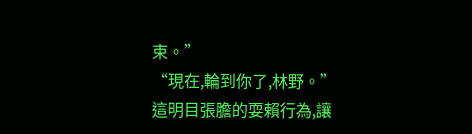束。”
“現在,輪到你了,林野。”
這明目張膽的耍賴行為,讓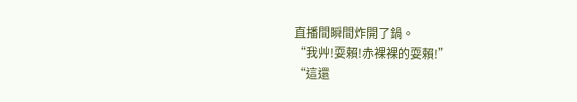直播間瞬間炸開了鍋。
“我艸!耍賴!赤裸裸的耍賴!”
“這還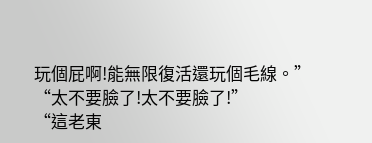玩個屁啊!能無限復活還玩個毛線。”
“太不要臉了!太不要臉了!”
“這老東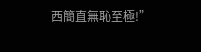西簡直無恥至極!”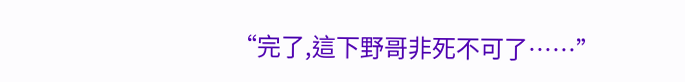“完了,這下野哥非死不可了……”